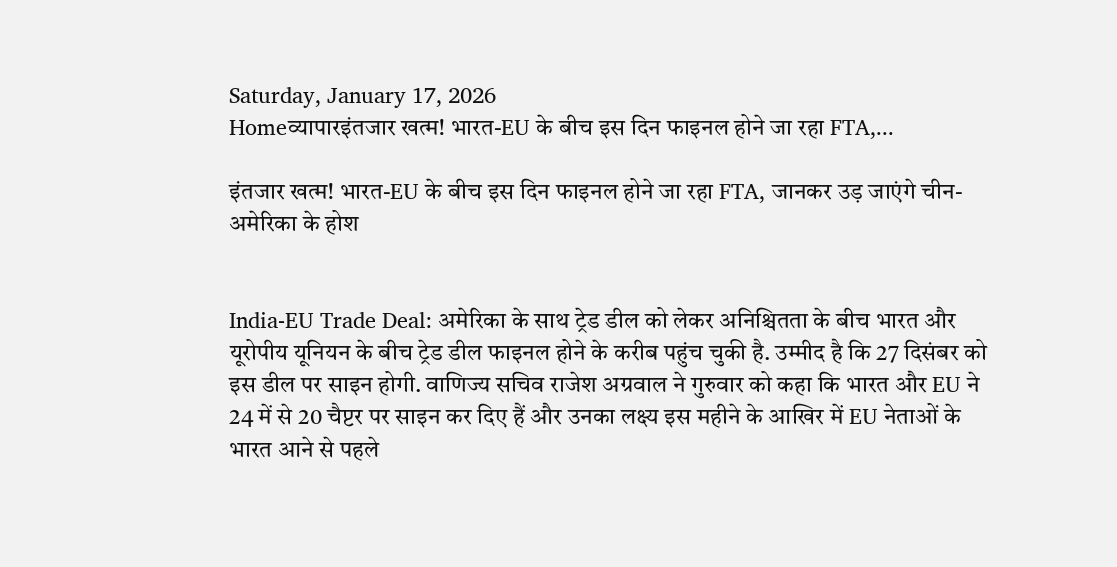Saturday, January 17, 2026
Homeव्यापारइंतजार खत्म! भारत-EU के बीच इस दिन फाइनल होने जा रहा FTA,...

इंतजार खत्म! भारत-EU के बीच इस दिन फाइनल होने जा रहा FTA, जानकर उड़ जाएंगे चीन-अमेरिका के होश


India-EU Trade Deal: अमेरिका के साथ ट्रेड डील को लेकर अनिश्चितता के बीच भारत और यूरोपीय यूनियन के बीच ट्रेड डील फाइनल होने के करीब पहुंच चुकी है. उम्मीद है कि 27 दिसंबर को इस डील पर साइन होगी. वाणिज्य सचिव राजेश अग्रवाल ने गुरुवार को कहा कि भारत और EU ने 24 में से 20 चैप्टर पर साइन कर दिए हैं और उनका लक्ष्य इस महीने के आखिर में EU नेताओं के भारत आने से पहले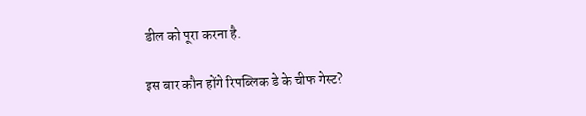डील को पूरा करना है.

इस बार कौन होंगे रिपब्लिक डे के चीफ गेस्ट?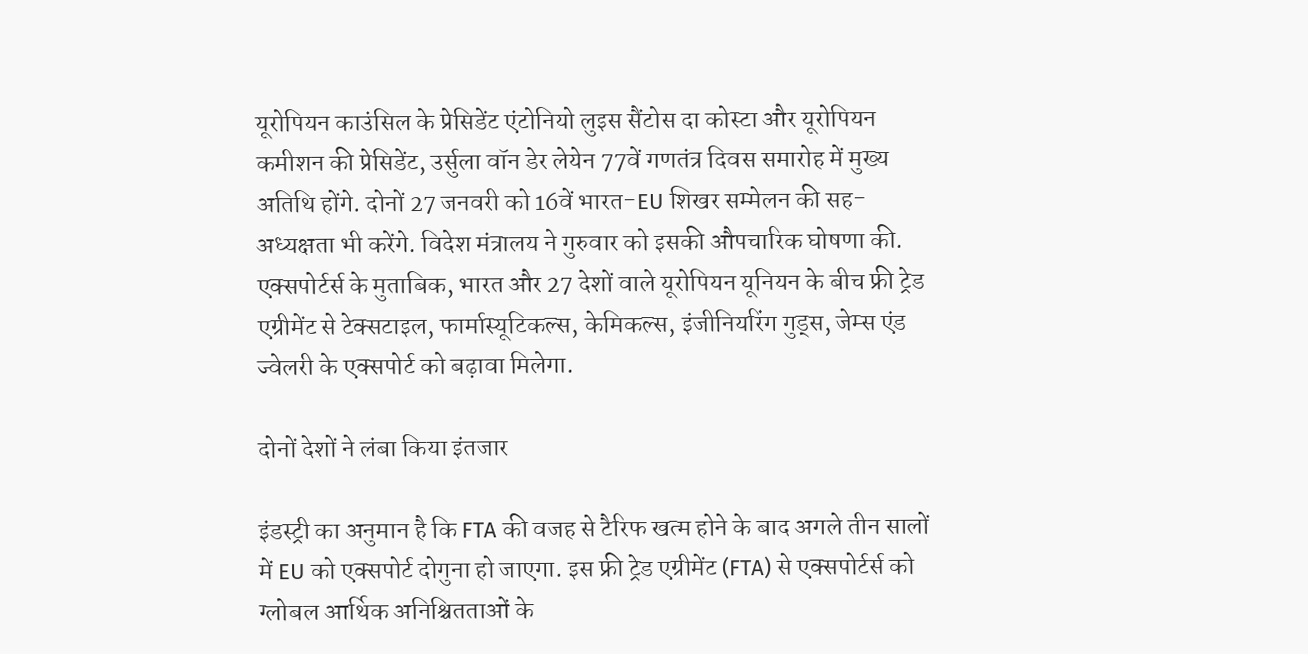यूरोपियन काउंसिल के प्रेसिडेंट एंटोनियो लुइस सैंटोस दा कोस्टा और यूरोपियन कमीशन की प्रेसिडेंट, उर्सुला वॉन डेर लेयेन 77वें गणतंत्र दिवस समारोह में मुख्य अतिथि होंगे. दोनों 27 जनवरी को 16वें भारत-EU शिखर सम्मेलन की सह-अध्यक्षता भी करेंगे. विदेश मंत्रालय ने गुरुवार को इसकी औपचारिक घोषणा की. एक्सपोर्टर्स के मुताबिक, भारत और 27 देशों वाले यूरोपियन यूनियन के बीच फ्री ट्रेड एग्रीमेंट से टेक्सटाइल, फार्मास्यूटिकल्स, केमिकल्स, इंजीनियरिंग गुड्स, जेम्स एंड ज्वेलरी के एक्सपोर्ट को बढ़ावा मिलेगा.

दोनों देशों ने लंबा किया इंतजार

इंडस्ट्री का अनुमान है कि FTA की वजह से टैरिफ खत्म होने के बाद अगले तीन सालों में EU को एक्सपोर्ट दोगुना हो जाएगा. इस फ्री ट्रेड एग्रीमेंट (FTA) से एक्सपोर्टर्स को  ग्लोबल आर्थिक अनिश्चितताओं के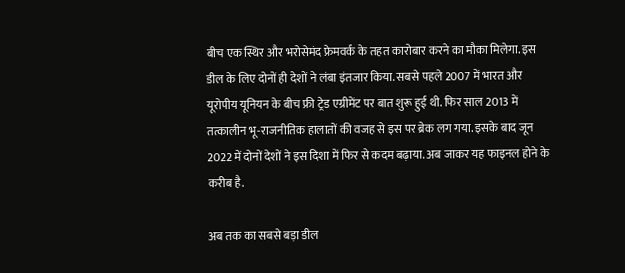बीच एक स्थिर और भरोसेमंद फ्रेमवर्क के तहत कारोबार करने का मौका मिलेगा. इस डील के लिए दोनों ही देशों ने लंबा इंतजार किया. सबसे पहले 2007 में भारत और यूरोपीय यूनियन के बीच फ्री ट्रेड एग्रीमेंट पर बात शुरू हुई थी. फिर साल 2013 में तत्कालीन भू-राजनीतिक हालातों की वजह से इस पर ब्रेक लग गया. इसके बाद जून 2022 में दोनों देशों ने इस दिशा में फिर से कदम बढ़ाया. अब जाकर यह फाइनल होने के करीब है.

अब तक का सबसे बड़ा डील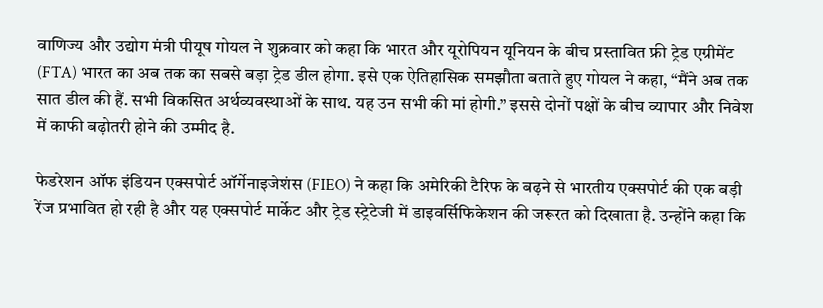वाणिज्य और उद्योग मंत्री पीयूष गोयल ने शुक्रवार को कहा कि भारत और यूरोपियन यूनियन के बीच प्रस्तावित फ्री ट्रेड एग्रीमेंट (FTA) भारत का अब तक का सबसे बड़ा ट्रेड डील होगा. इसे एक ऐतिहासिक समझौता बताते हुए गोयल ने कहा, “मैंने अब तक सात डील की हैं. सभी विकसित अर्थव्यवस्थाओं के साथ. यह उन सभी की मां होगी.” इससे दोनों पक्षों के बीच व्यापार और निवेश में काफी बढ़ोतरी होने की उम्मीद है.

फेडरेशन ऑफ इंडियन एक्सपोर्ट ऑर्गेनाइजेशंस (FIEO) ने कहा कि अमेरिकी टैरिफ के बढ़ने से भारतीय एक्सपोर्ट की एक बड़ी रेंज प्रभावित हो रही है और यह एक्सपोर्ट मार्केट और ट्रेड स्ट्रेटेजी में डाइवर्सिफिकेशन की जरूरत को दिखाता है. उन्होंने कहा कि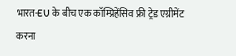भारत-EU के बीच एक कॉम्प्रिहेंसिव फ्री ट्रेड एग्रीमेंट करना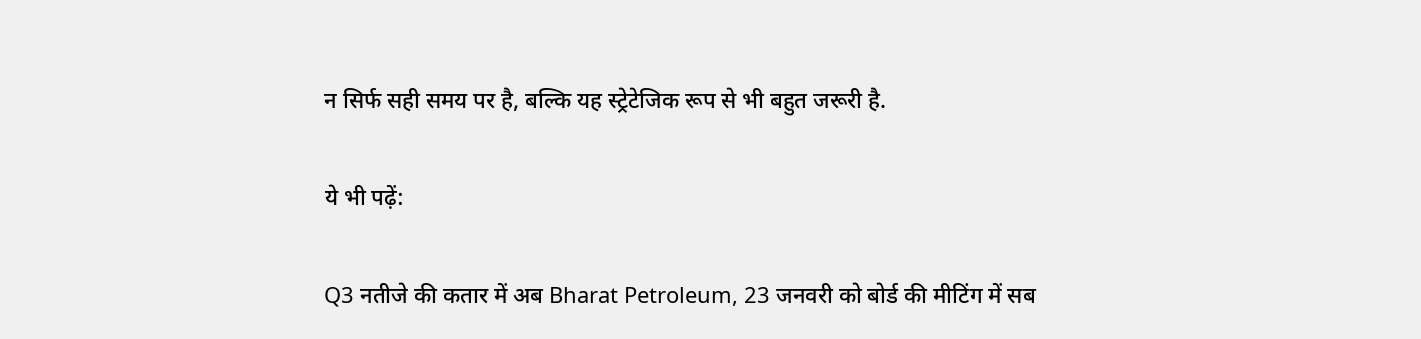न सिर्फ सही समय पर है, बल्कि यह स्ट्रेटेजिक रूप से भी बहुत जरूरी है.

ये भी पढ़ें:

Q3 नतीजे की कतार में अब Bharat Petroleum, 23 जनवरी को बोर्ड की मीटिंग में सब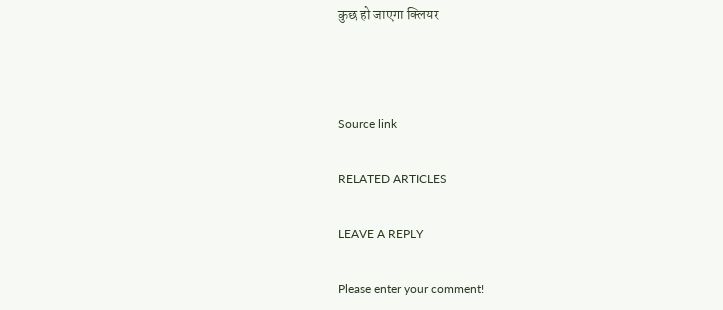कुछ हो जाएगा क्लियर



Source link

RELATED ARTICLES

LEAVE A REPLY

Please enter your comment!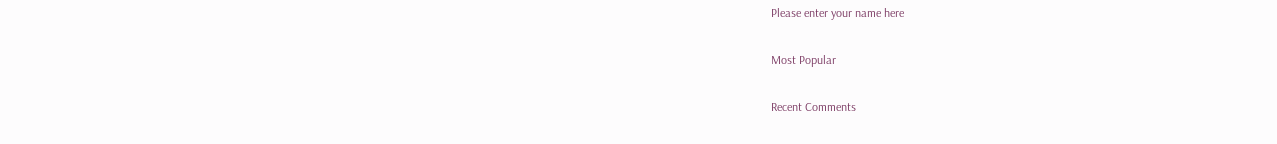Please enter your name here

Most Popular

Recent Comments